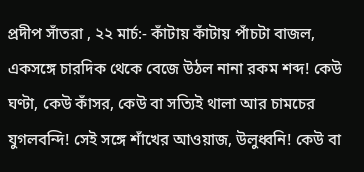প্রদীপ সাঁতরা , ২২ মার্চ:- কাঁটায় কাঁটায় পাঁচটা বাজল, একসঙ্গে চারদিক থেকে বেজে উঠল নানা রকম শব্দ! কেউ ঘণ্টা, কেউ কাঁসর, কেউ বা সত্যিই থালা আর চামচের যুগলবন্দি! সেই সঙ্গে শাঁখের আওয়াজ, উলুধ্বনি! কেউ বা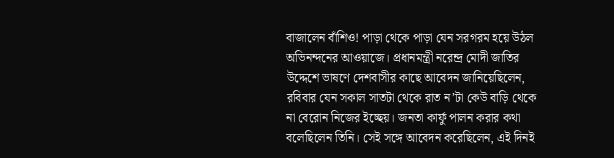বাজালেন বাঁশিও! পাড়া থেকে পাড়া যেন সরগরম হয়ে উঠল অভিনন্দনের আওয়াজে। প্রধানমন্ত্রী নরেন্দ্র মোদী জাতির উদ্দেশে ভাষণে দেশবাসীর কাছে আবেদন জানিয়েছিলেন, রবিবার যেন সকাল সাতটা থেকে রাত ন’টা কেউ বাড়ি থেকে না বেরোন নিজের ইচ্ছেয়। জনতা কার্ফু পালন করার কথা বলেছিলেন তিনি। সেই সঙ্গে আবেদন করেছিলেন, এই দিনই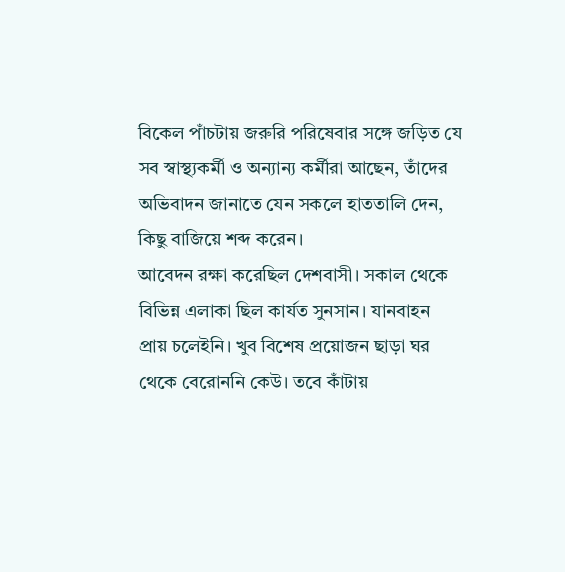বিকেল পাঁচটায় জরুরি পরিষেবার সঙ্গে জড়িত যে সব স্বাস্থ্যকর্মী ও অন্যান্য কর্মীরা আছেন, তাঁদের অভিবাদন জানাতে যেন সকলে হাততালি দেন, কিছু বাজিয়ে শব্দ করেন।
আবেদন রক্ষা করেছিল দেশবাসী। সকাল থেকে বিভিন্ন এলাকা ছিল কার্যত সুনসান। যানবাহন প্রায় চলেইনি। খুব বিশেষ প্রয়োজন ছাড়া ঘর থেকে বেরোননি কেউ। তবে কাঁটায়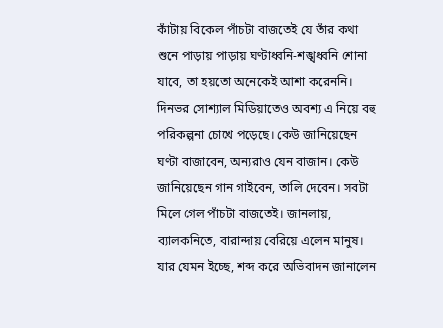কাঁটায় বিকেল পাঁচটা বাজতেই যে তাঁর কথা শুনে পাড়ায় পাড়ায় ঘণ্টাধ্বনি-শঙ্খধ্বনি শোনা যাবে, তা হয়তো অনেকেই আশা করেননি। দিনভর সোশ্যাল মিডিয়াতেও অবশ্য এ নিয়ে বহু পরিকল্পনা চোখে পড়েছে। কেউ জানিয়েছেন ঘণ্টা বাজাবেন, অন্যরাও যেন বাজান। কেউ জানিয়েছেন গান গাইবেন, তালি দেবেন। সবটা মিলে গেল পাঁচটা বাজতেই। জানলায়, ব্যালকনিতে, বারান্দায় বেরিয়ে এলেন মানুষ। যার যেমন ইচ্ছে, শব্দ করে অভিবাদন জানালেন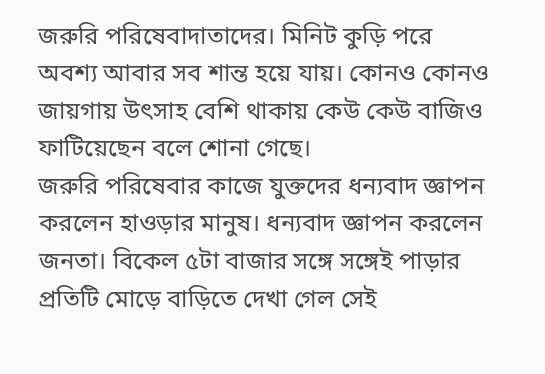জরুরি পরিষেবাদাতাদের। মিনিট কুড়ি পরে অবশ্য আবার সব শান্ত হয়ে যায়। কোনও কোনও জায়গায় উৎসাহ বেশি থাকায় কেউ কেউ বাজিও ফাটিয়েছেন বলে শোনা গেছে।
জরুরি পরিষেবার কাজে যুক্তদের ধন্যবাদ জ্ঞাপন করলেন হাওড়ার মানুষ। ধন্যবাদ জ্ঞাপন করলেন জনতা। বিকেল ৫টা বাজার সঙ্গে সঙ্গেই পাড়ার প্রতিটি মোড়ে বাড়িতে দেখা গেল সেই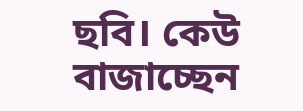ছবি। কেউ বাজাচ্ছেন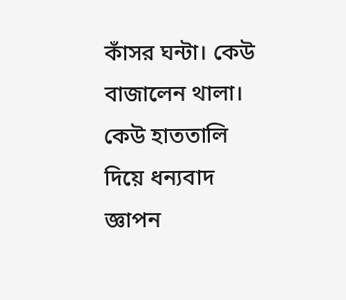কাঁসর ঘন্টা। কেউ বাজালেন থালা। কেউ হাততালি দিয়ে ধন্যবাদ জ্ঞাপন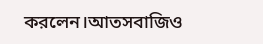করলেন।আতসবাজিও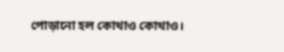পোড়ানো হল কোথাও কোথাও।